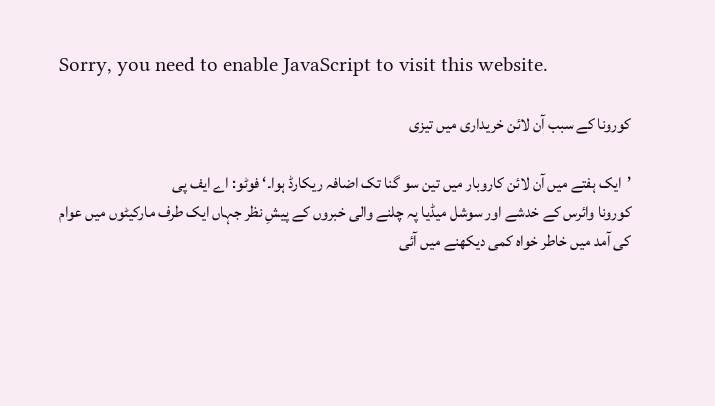Sorry, you need to enable JavaScript to visit this website.

کورونا کے سبب آن لائن خریداری میں تیزی

’ایک ہفتے میں آن لائن کاروبار میں تین سو گنا تک اضافہ ریکارڈ ہوا۔‘ فوٹو: اے ایف پی
کورونا وائرس کے خدشے اور سوشل میڈیا پہ چلنے والی خبروں کے پیشِ نظر جہاں ایک طرف مارکیٹوں میں عوام کی آمد میں خاطر خواہ کمی دیکھنے میں آئی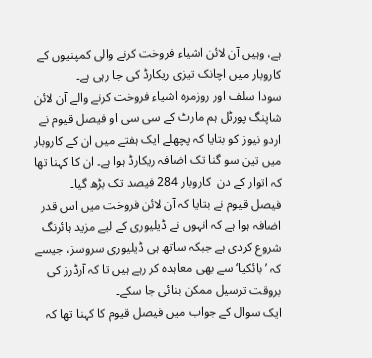ہے، وہیں آن لائن اشیاء فروخت کرنے والی کمپنیوں کے کاروبار میں اچانک تیزی ریکارڈ کی جا رہی ہے۔
سودا سلف اور روزمرہ اشیاء فروخت کرنے والے آن لائن شاپنگ پورٹل ہم مارٹ کے سی سی او فیصل قیوم نے اردو نیوز کو بتایا کہ پچھلے ایک ہفتے میں ان کے کاروبار میں تین سو گنا تک اضافہ ریکارڈ ہوا ہے۔ ان کا کہنا تھا کہ اتوار کے دن  کاروبار 284 فیصد تک بڑھ گیا۔
فیصل قیوم نے بتایا کہ آن لائن فروخت میں اس قدر اضافہ ہوا ہے کہ انہوں نے ڈیلیوری کے لیے مزید ہائرنگ شروع کردی ہے جبکہ ساتھ ہی ڈیلیوری سروسز، جیسے کہ ’بائکیا‘ سے بھی معاہدہ کر رہے ہیں تا کہ آرڈرز کی بروقت ترسیل ممکن بنائی جا سکے۔
ایک سوال کے جواب میں فیصل قیوم کا کہنا تھا کہ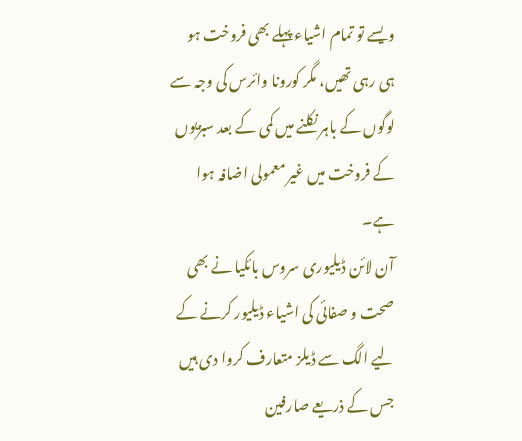ویسے تو تمام اشیاء پہلے بھی فروخت ہو ہی رہی تھیں، مگر کورونا وائرس کی وجہ سے لوگوں کے باہر نکلنے میں کمی کے بعد سبزیوں کے فروخت میں غیر معمولی اضافہ ہوا ہے۔
آن لائن ڈیلیوری سروس بائکیا نے بھی صحت و صفائی کی اشیاء ڈیلیور کرنے کے لیے الگ سے ڈیلز متعارف کروا دی ہیں جس کے ذریعے صارفین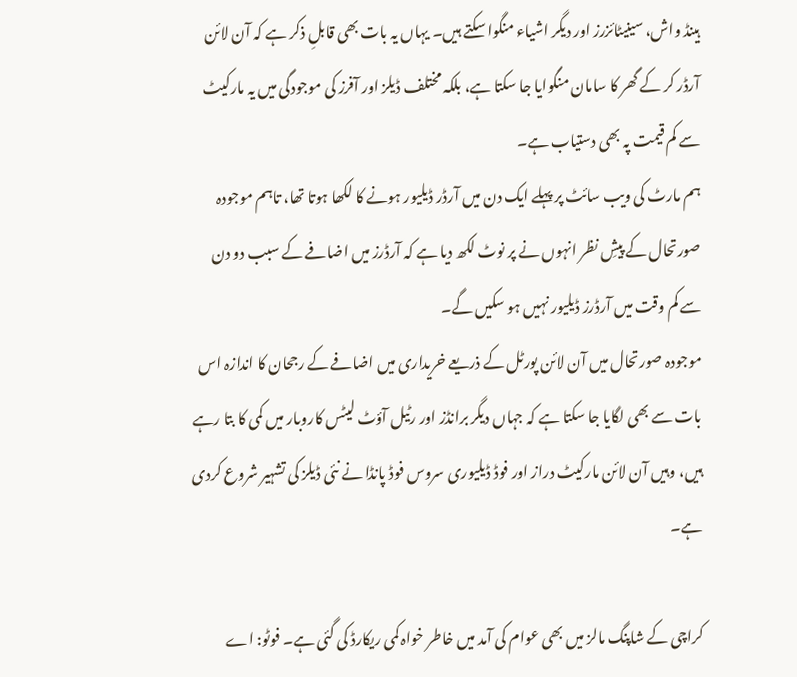ہینڈ واش، سینیٹائزرز اور دیگر اشیاء منگوا سکتے ہیں۔ یہاں یہ بات بھی قابلِ ذکر ہے کہ آن لائن آرڈر کر کے گھر کا سامان منگوایا جا سکتا ہے، بلکہ مختلف ڈیلز اور آفرز کی موجودگی میں یہ مارکیٹ سے کم قیمت پہ بھی دستیاب ہے۔
ہم مارٹ کی ویب سائٹ پر پہلے ایک دن میں آرڈر ڈیلیور ہونے کا لکھا ہوتا تھا، تاہم موجودہ صورتحال کے پیشِ نظر انہوں نے پر نوٹ لکھ دیا ہے کہ آرڈرز میں اضافے کے سبب دو دن سے کم وقت میں آرڈرز ڈیلیور نہیں ہو سکیں گے۔
موجودہ صورتحال میں آن لائن پورٹل کے ذریعے خریداری میں اضافے کے رجحان کا اندازہ اس بات سے بھی لگایا جا سکتا ہے کہ جہاں دیگر برانڈز اور رٹیل آؤٹ لیٹس کاروبار میں کمی کا بتا رہے ہیں، وہیں آن لائن مارکیٹ دراز اور فوڈ ڈیلیوری سروس فوڈ پانڈا نے نئی ڈیلز کی تشہیر شروع کردی ہے۔

کراچی کے شاپنگ مالز میں بھی عوام کی آمد میں خاطر خواہ کمی ریکارڈ کی گئی ہے۔ فوٹو: اے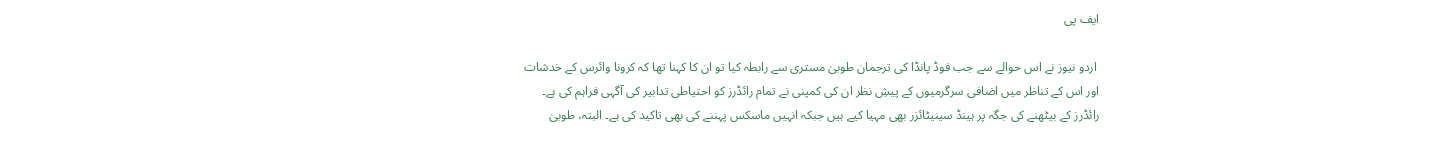ایف پی

 اردو نیوز نے اس حوالے سے جب فوڈ پانڈا کی ترجمان طوبیٰ مستری سے رابطہ کیا تو ان کا کہنا تھا کہ کرونا وائرس کے خدشات اور اس کے تناظر میں اضافی سرگرمیوں کے پیشِ نظر ان کی کمپنی نے تمام رائڈرز کو احتیاطی تدابیر کی آگہی فراہم کی ہے۔
رائڈرز کے بیٹھنے کی جگہ پر ہینڈ سینیٹائزر بھی مہیا کیے ہیں جبکہ انہیں ماسکس پہننے کی بھی تاکید کی ہے۔ البتہ، طوبیٰ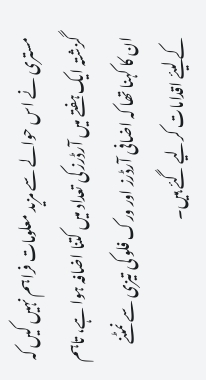مستری نے اس حوالے سے مزید معلومات فراہم نہیں کیں کہ گزشتہ ایک ہفتے میں آرڈرز کی تعداد میں کتنا اضافہ ہوا ہے، تاہم ان کا کہنا تھا کہ اضافی آرڈرز اور ورک فلو کی تیزی سے نمٹنے کے لیئے اقدامات کرلیے گئے ہیں۔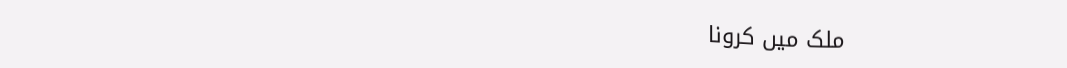ملک میں کرونا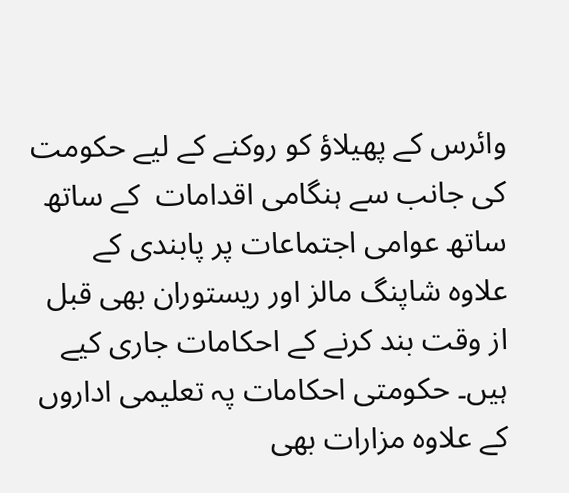وائرس کے پھیلاؤ کو روکنے کے لیے حکومت کی جانب سے ہنگامی اقدامات  کے ساتھ ساتھ عوامی اجتماعات پر پابندی کے علاوہ شاپنگ مالز اور ریستوران بھی قبل از وقت بند کرنے کے احکامات جاری کیے ہیں۔ حکومتی احکامات پہ تعلیمی اداروں کے علاوہ مزارات بھی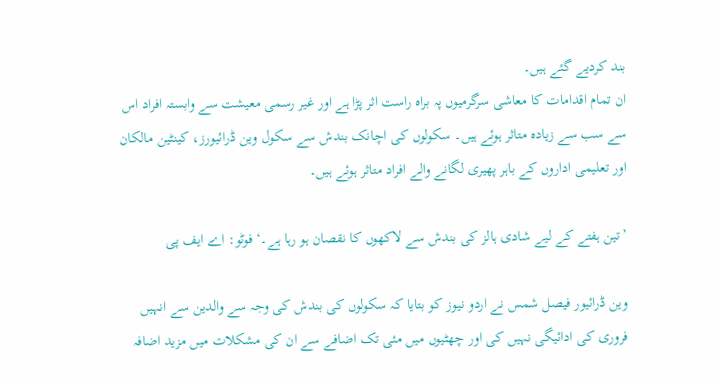بند کردیے گئے ہیں۔
ان تمام اقدامات کا معاشی سرگرمیوں پہ براہ راست اثر پڑا ہے اور غیر رسمی معیشت سے وابستہ افراد اس سے سب سے زیادہ متاثر ہوئے ہیں۔ سکولوں کی اچانک بندش سے سکول وین ڈرائیورز، کینٹین مالکان اور تعلیمی اداروں کے باہر پھیری لگانے والے افراد متاثر ہوئے ہیں۔

’تین ہفتے کے لیے شادی ہالز کی بندش سے لاکھوں کا نقصان ہو رہا ہے۔‘ فوٹو: اے ایف پی

وین ڈرائیور فیصل شمس نے اردو نیوز کو بتایا کہ سکولوں کی بندش کی وجہ سے والدین سے انہیں فروری کی ادائیگی نہیں کی اور چھٹیوں میں مئی تک اضافے سے ان کی مشکلات میں مزید اضافہ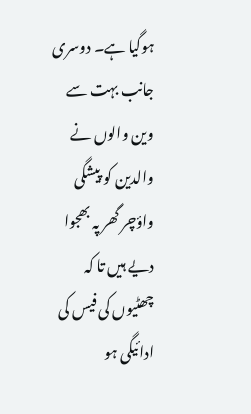ہوگیا ہے۔ دوسری جانب بہت سے وین والوں نے والدین کو پیشگی واؤچر گھر پہ بھجوا دیے ہیں تا کہ چھٹیوں کی فیس کی ادائیگی ہو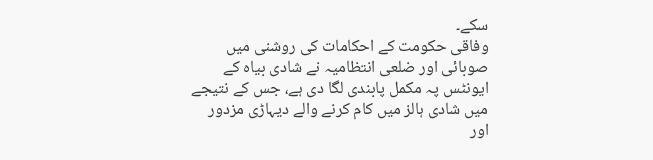سکے۔
وفاقی حکومت کے احکامات کی روشنی میں صوبائی اور ضلعی انتظامیہ نے شادی بیاہ کے ایونٹس پہ مکمل پابندی لگا دی ہے، جس کے نتیجے میں شادی ہالز میں کام کرنے والے دیہاڑی مزدور اور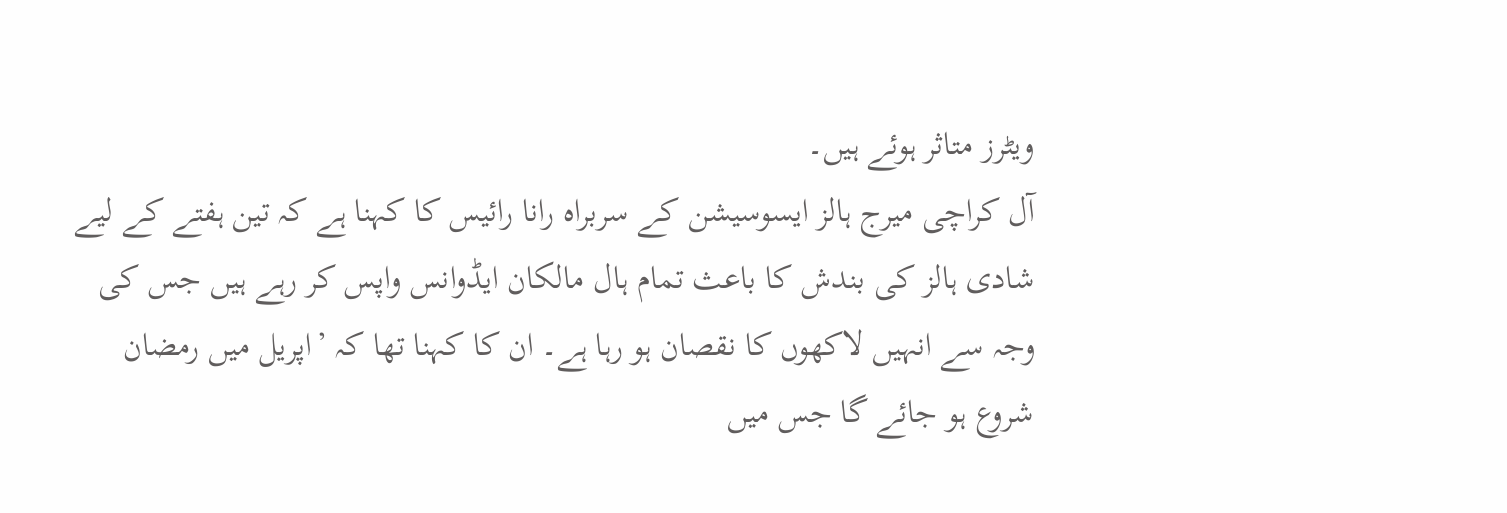ویٹرز متاثر ہوئے ہیں۔
آل کراچی میرج ہالز ایسوسیشن کے سربراہ رانا رائیس کا کہنا ہے کہ تین ہفتے کے لیے شادی ہالز کی بندش کا باعث تمام ہال مالکان ایڈوانس واپس کر رہے ہیں جس کی وجہ سے انہیں لاکھوں کا نقصان ہو رہا ہے۔ ان کا کہنا تھا کہ ’اپریل میں رمضان شروع ہو جائے گا جس میں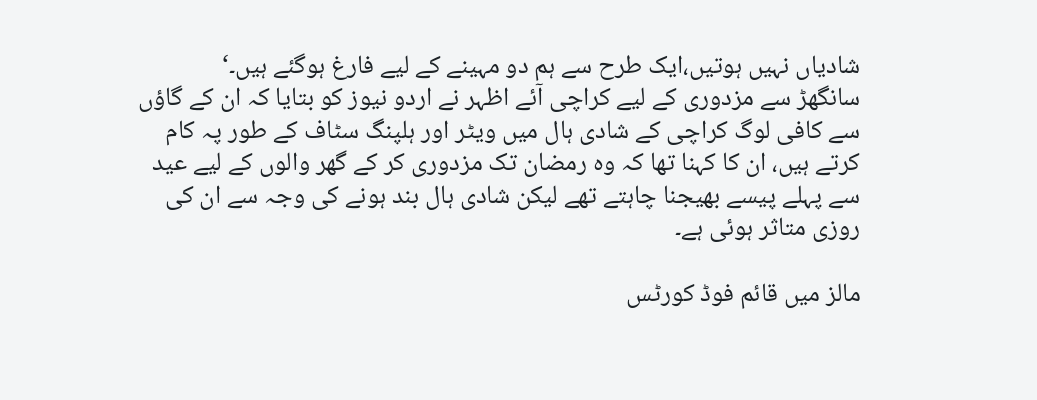شادیاں نہیں ہوتیں،ایک طرح سے ہم دو مہینے کے لیے فارغ ہوگئے ہیں۔‘
سانگھڑ سے مزدوری کے لیے کراچی آئے اظہر نے اردو نیوز کو بتایا کہ ان کے گاؤں سے کافی لوگ کراچی کے شادی ہال میں ویٹر اور ہلپنگ سٹاف کے طور پہ کام کرتے ہیں، ان کا کہنا تھا کہ وہ رمضان تک مزدوری کر کے گھر والوں کے لیے عید سے پہلے پیسے بھیجنا چاہتے تھے لیکن شادی ہال بند ہونے کی وجہ سے ان کی روزی متاثر ہوئی ہے۔

مالز میں قائم فوڈ کورٹس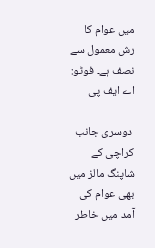میں عوام کا رش معمول سے نصف ہے۔ فوٹو: اے ایف پی

 دوسری جانب کراچی کے شاپنگ مالز میں بھی عوام کی آمد میں خاطر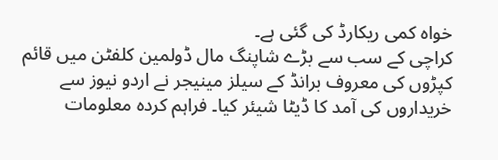خواہ کمی ریکارڈ کی گئی ہے۔
کراچی کے سب سے بڑے شاپنگ مال ڈولمین کلفٹن میں قائم کپڑوں کی معروف برانڈ کے سیلز مینیجر نے اردو نیوز سے خریداروں کی آمد کا ڈیٹا شیئر کیا۔ فراہم کردہ معلومات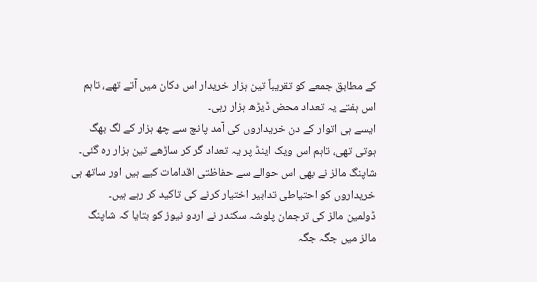کے مطابق جمعے کو تقریباً تین ہزار خریدار اس دکان میں آتے تھے، تاہم اس ہفتے یہ تعداد محض ڈیڑھ ہزار رہی۔
ایسے ہی اتوار کے دن خریداروں کی آمد پانچ سے چھ ہزار کے لگ بھگ ہوتی تھی، تاہم اس ویک اینڈ پر یہ تعداد گر کر ساڑھے تین ہزار رہ گئی۔
شاپنگ مالز نے بھی اس حوالے سے حفاظتی اقدامات کیے ہیں اور ساتھ ہی خریداروں کو احتیاطی تدابیر اختیار کرنے کی تاکید کر رہے ہیں۔
ڈولمین مالز کی ترجمان پلوشہ سکندر نے اردو نیوز کو بتایا کہ شاپنگ مالز میں جگہ جگہ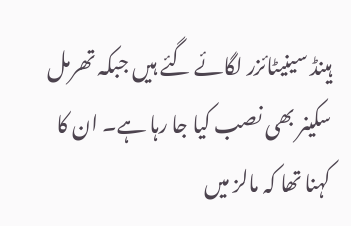ہینڈ سینیٹائزر لگائے گئے ہیں جبکہ تھرمل سکینر بھی نصب کیا جا رہا ہے۔ ان کا کہنا تھا کہ مالز میں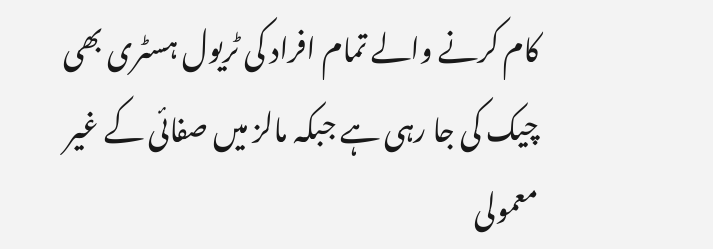کام کرنے والے تمام افراد کی ٹریول ہسٹری بھی چیک کی جا رہی ہے جبکہ مالز میں صفائی کے غیر معمولی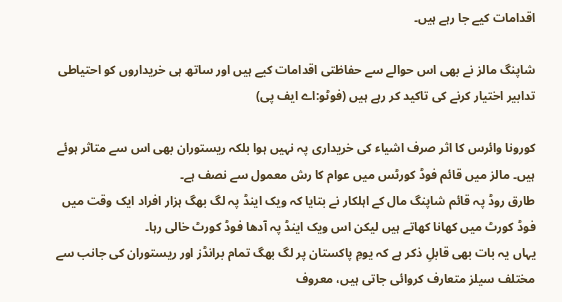اقدامات کیے جا رہے ہیں۔

شاپنگ مالز نے بھی اس حوالے سے حفاظتی اقدامات کیے ہیں اور ساتھ ہی خریداروں کو احتیاطی تدابیر اختیار کرنے کی تاکید کر رہے ہیں (فوٹو:اے ایف پی)

کورونا وائرس کا اثر صرف اشیاء کی خریداری پہ نہیں ہوا بلکہ ریستوران بھی اس سے متاثر ہوئے ہیں۔ مالز میں قائم فوڈ کورٹس میں عوام کا رش معمول سے نصف ہے۔
طارق روڈ پہ قائم شاپنگ مال کے اہلکار نے بتایا کہ ویک اینڈ پہ لگ بھگ ہزار افراد ایک وقت میں فوڈ کورٹ میں کھانا کھاتے ہیں لیکن اس ویک اینڈ پہ آدھا فوڈ کورٹ خالی رہا۔
یہاں یہ بات بھی قابلِ ذکر ہے کہ یومِ پاکستان پر لگ بھگ تمام برانڈز اور ریستوران کی جانب سے مختلف سیلز متعارف کروائی جاتی ہیں، معروف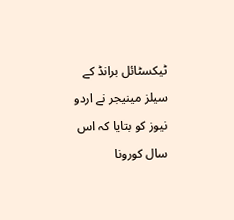ٹیکسٹائل برانڈ کے سیلز مینیجر نے اردو نیوز کو بتایا کہ اس سال کورونا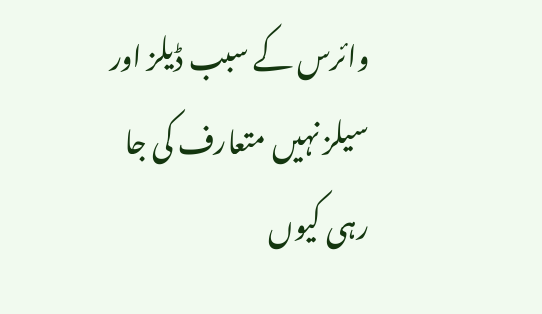وائرس کے سبب ڈیلز اور سیلز نہیں متعارف کی جا رہی کیوں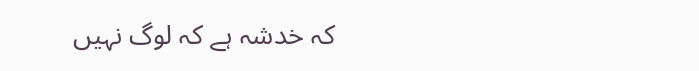کہ خدشہ ہے کہ لوگ نہیں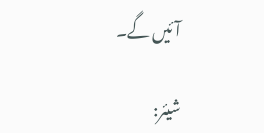آئیں گے۔

شیئر: